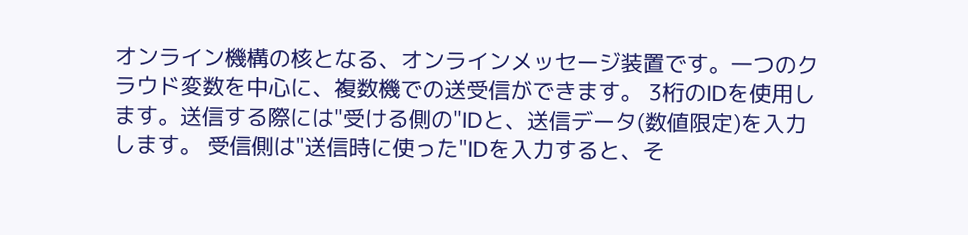オンライン機構の核となる、オンラインメッセージ装置です。一つのクラウド変数を中心に、複数機での送受信ができます。 3桁のIDを使用します。送信する際には"受ける側の"IDと、送信データ(数値限定)を入力します。 受信側は"送信時に使った"IDを入力すると、そ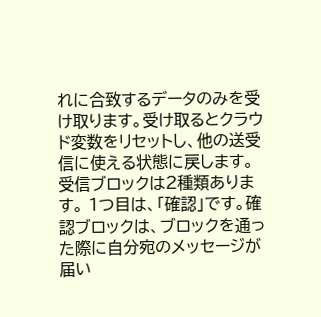れに合致するデータのみを受け取ります。受け取るとクラウド変数をリセットし、他の送受信に使える状態に戻します。 受信ブロックは2種類あります。 1つ目は、「確認」です。確認ブロックは、ブロックを通った際に自分宛のメッセージが届い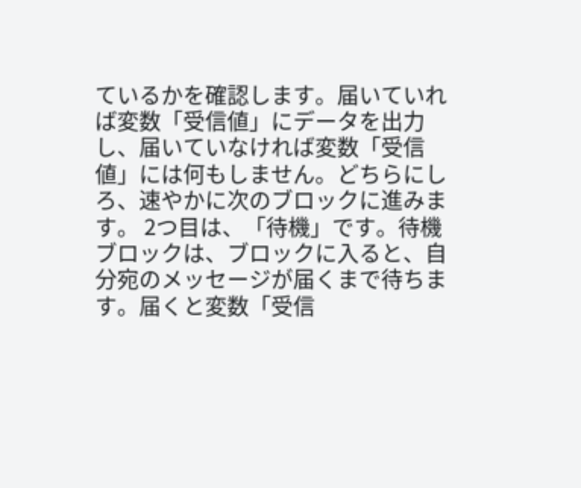ているかを確認します。届いていれば変数「受信値」にデータを出力し、届いていなければ変数「受信値」には何もしません。どちらにしろ、速やかに次のブロックに進みます。 2つ目は、「待機」です。待機ブロックは、ブロックに入ると、自分宛のメッセージが届くまで待ちます。届くと変数「受信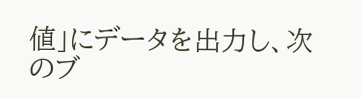値」にデータを出力し、次のブ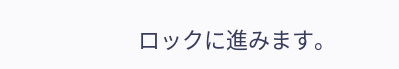ロックに進みます。